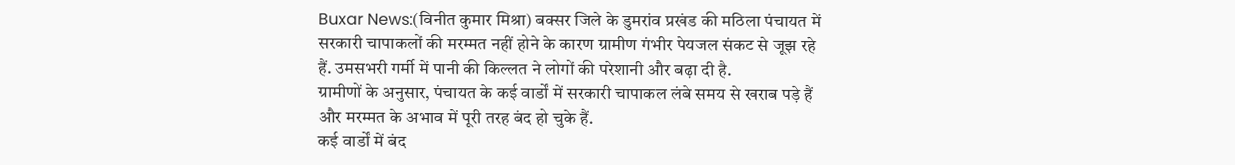Buxar News:(विनीत कुमार मिश्रा) बक्सर जिले के डुमरांव प्रखंड की मठिला पंचायत में सरकारी चापाकलों की मरम्मत नहीं होने के कारण ग्रामीण गंभीर पेयजल संकट से जूझ रहे हैं. उमसभरी गर्मी में पानी की किल्लत ने लोगों की परेशानी और बढ़ा दी है.
ग्रामीणों के अनुसार, पंचायत के कई वार्डों में सरकारी चापाकल लंबे समय से खराब पड़े हैं और मरम्मत के अभाव में पूरी तरह बंद हो चुके हैं.
कई वार्डों में बंद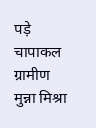पड़े चापाकल
ग्रामीण मुन्ना मिश्रा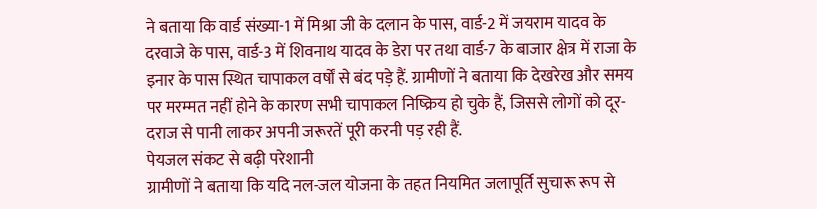ने बताया कि वार्ड संख्या-1 में मिश्रा जी के दलान के पास, वार्ड-2 में जयराम यादव के दरवाजे के पास, वार्ड-3 में शिवनाथ यादव के डेरा पर तथा वार्ड-7 के बाजार क्षेत्र में राजा के इनार के पास स्थित चापाकल वर्षों से बंद पड़े हैं. ग्रामीणों ने बताया कि देखरेख और समय पर मरम्मत नहीं होने के कारण सभी चापाकल निष्क्रिय हो चुके हैं, जिससे लोगों को दूर-दराज से पानी लाकर अपनी जरूरतें पूरी करनी पड़ रही हैं.
पेयजल संकट से बढ़ी परेशानी
ग्रामीणों ने बताया कि यदि नल-जल योजना के तहत नियमित जलापूर्ति सुचारू रूप से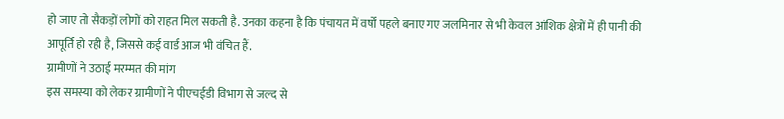हो जाए तो सैकड़ों लोगों को राहत मिल सकती है. उनका कहना है कि पंचायत में वर्षों पहले बनाए गए जलमिनार से भी केवल आंशिक क्षेत्रों में ही पानी की आपूर्ति हो रही है, जिससे कई वार्ड आज भी वंचित हैं.
ग्रामीणों ने उठाई मरम्मत की मांग
इस समस्या को लेकर ग्रामीणों ने पीएचईडी विभाग से जल्द से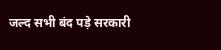जल्द सभी बंद पड़े सरकारी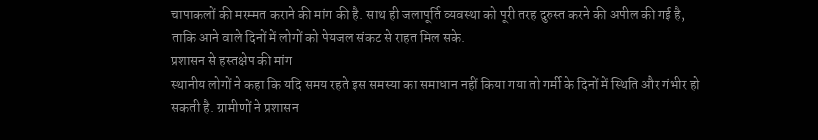चापाकलों की मरम्मत कराने की मांग की है. साथ ही जलापूर्ति व्यवस्था को पूरी तरह दुरुस्त करने की अपील की गई है, ताकि आने वाले दिनों में लोगों को पेयजल संकट से राहत मिल सके.
प्रशासन से हस्तक्षेप की मांग
स्थानीय लोगों ने कहा कि यदि समय रहते इस समस्या का समाधान नहीं किया गया तो गर्मी के दिनों में स्थिति और गंभीर हो सकती है. ग्रामीणों ने प्रशासन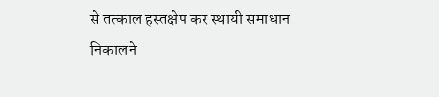से तत्काल हस्तक्षेप कर स्थायी समाधान निकालने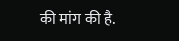की मांग की है.